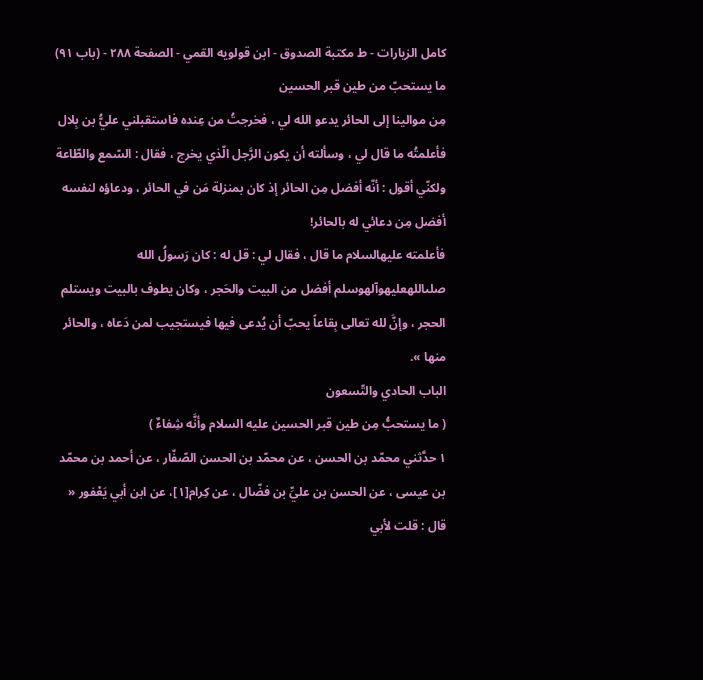كامل الزيارات - ط مكتبة الصدوق - ابن قولويه القمي - الصفحة ٢٨٨ - (باب ٩١) ما يستحبّ من طين قبر الحسين
مِن موالينا إلى الحائر يدعو الله لي ، فخرجتُ من عِنده فاستقبلني عليُّ بن بِلال فأعلمتُه ما قال لي ، وسألته أن يكون الرَّجل الّذي يخرج ، فقال : السّمع والطّاعة ولكنّي أقول : أنّه أفضل مِن الحائر إذ كان بمنزلة مَن في الحائر ، ودعاؤه لنفسه أفضل مِن دعائي له بالحائر!
فأعلمته عليهالسلام ما قال ، فقال لي : قل له : كان رَسولُ الله صلىاللهعليهوآلهوسلم أفضل من البيت والحَجر ، وكان يطوف بالبيت ويستلم الحجر ، وإنَّ لله تعالى بِقاعاً يحبّ أن يُدعى فيها فيستجيب لمن دَعاه ، والحائر منها ».
الباب الحادي والتّسعون
( ما يستحبُّ مِن طين قبر الحسين عليه السلام وأنَّه شِفاءٌ )
١ حدَّثني محمّد بن الحسن ، عن محمّد بن الحسن الصّفّار ، عن أحمد بن محمّد بن عيسى ، عن الحسن بن عليِّ بن فضّال ، عن كِرام[١]، عن ابن أبي يَعْفور « قال : قلت لأبي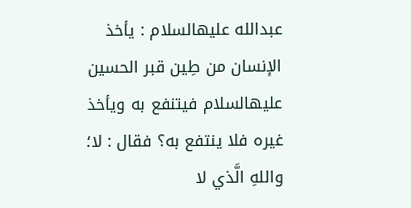عبدالله عليهالسلام : يأخذ الإنسان من طِين قبر الحسين عليهالسلام فيتنفع به ويأخذ غيره فلا ينتفع به؟ فقال : لا؛ واللهِ الَّذي لا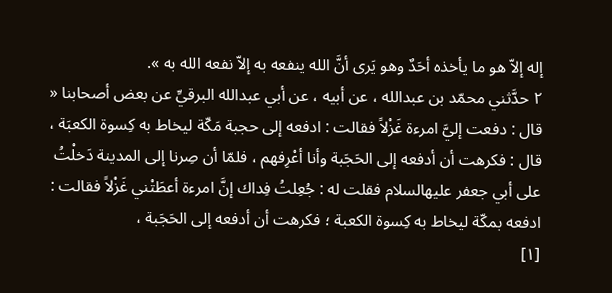إله إلاّ هو ما يأخذه أحَدٌ وهو يَرى أنَّ الله ينفعه به إلاّ نفعه الله به ».
٢ حدَّثني محمّد بن عبدالله ، عن أبيه ، عن أبي عبدالله البرقيِّ عن بعض أصحابنا « قال : دفعت إليَّ امرءة غَزْلاً فقالت : ادفعه إلى حجبة مَكّة ليخاط به كِسوة الكعبَة ، قال : فكرهت أن أدفعه إلى الحَجَبة وأنا أعْرِفهم ، فلمّا أن صِرنا إلى المدينة دَخلْتُ على أبي جعفر عليهالسلام فقلت له : جُعِلتُ فِداك إنَّ امرءة أعطَتْني غَزْلاً فقالت : ادفعه بمكّة ليخاط به كِسوة الكعبة ؛ فكرهت أن أدفعه إلى الحَجَبة ،
[١]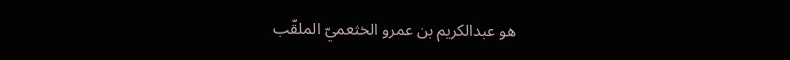هو عبدالكريم بن عمرو الخثعميّ الملقّب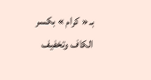بـ « كرام » بكسر الكاف وتخفيف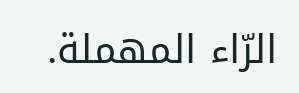الرّاء المهملة.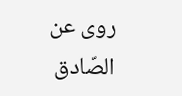روى عن الصّادق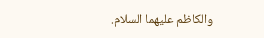والكاظم عليهما السلام.